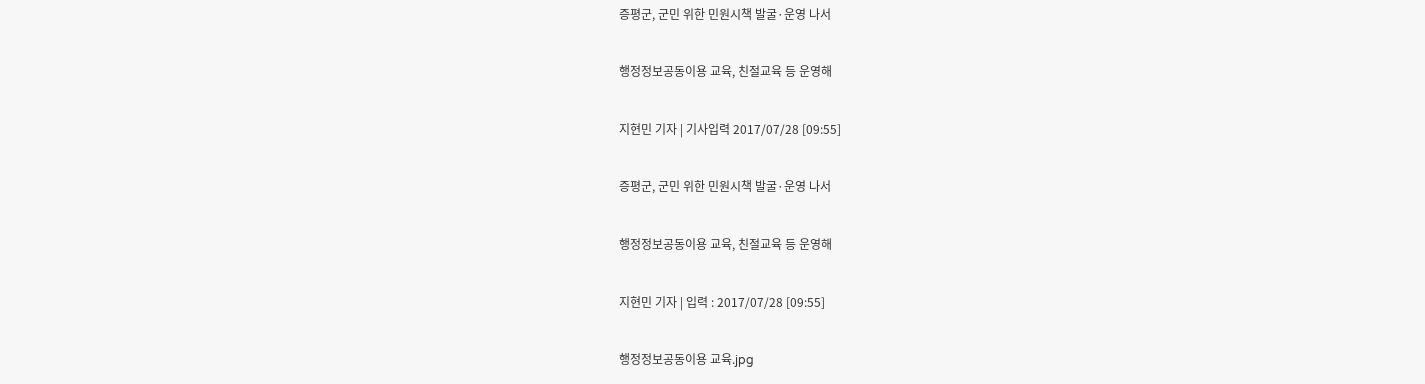증평군, 군민 위한 민원시책 발굴·운영 나서

행정정보공동이용 교육, 친절교육 등 운영해

지현민 기자 | 기사입력 2017/07/28 [09:55]

증평군, 군민 위한 민원시책 발굴·운영 나서

행정정보공동이용 교육, 친절교육 등 운영해

지현민 기자 | 입력 : 2017/07/28 [09:55]

행정정보공동이용 교육.jpg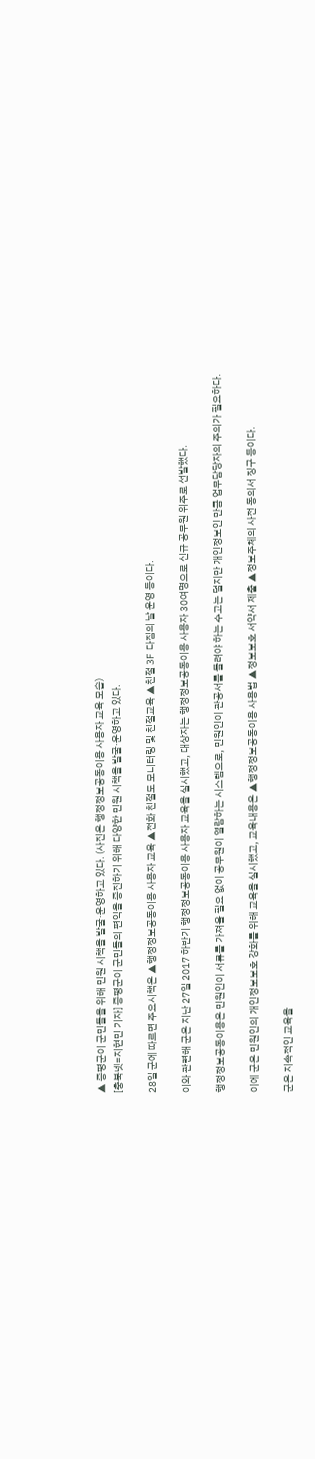▲ 증평군이 군민들을 위해 민원 시책을 발굴·운영하고 있다. (사진은 행정정보공동이용 사용자 교육 모습)
[충북넷=지현민 기자] 증평군이 군민들의 편익을 증진하기 위해 다양한 민원 시책을 발굴·운영하고 있다.

28일 군에 따르면 주요시책은 ▲행정정보공동이용 사용자 교육 ▲전화 친절도 모니터링 및 친절교육 ▲친절 3F 다짐의 날 운영 등이다.

이와 관련해 군은 지난 27일 2017 하반기 행정정보공동이용 사용자 교육을 실시했고, 대상자는 행정정보공동이용 사용자 30여명으로 신규 공무원 위주로 선발했다.

행정정보공동이용은 민원인이 서류를 가져올 필요 없이 공무원이 열람하는 시스템으로, 민원인이 관공서를 들려야 하는 수고는 덜지만 개인정보인 만큼 업무담당자의 주의가 필요하다.

이에 군은 민원인의 개인정보보호 강화를 위해 교육을 실시했고, 교육내용은 ▲행정정보공동이용 사용법 ▲정보보호 서약서 제출 ▲정보주체의 사전 동의서 징구 등이다.

군은 지속적인 교육을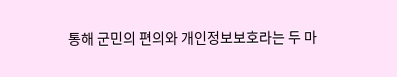통해 군민의 편의와 개인정보보호라는 두 마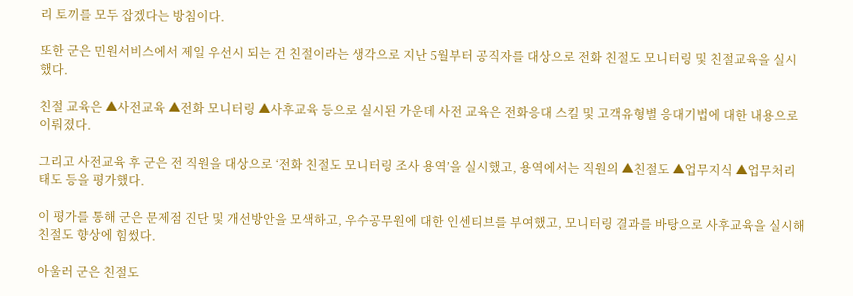리 토끼를 모두 잡겠다는 방침이다.

또한 군은 민원서비스에서 제일 우선시 되는 건 친절이라는 생각으로 지난 5월부터 공직자를 대상으로 전화 친절도 모니터링 및 친절교육을 실시했다.

친절 교육은 ▲사전교육 ▲전화 모니터링 ▲사후교육 등으로 실시된 가운데 사전 교육은 전화응대 스킬 및 고객유형별 응대기법에 대한 내용으로 이뤄졌다.

그리고 사전교육 후 군은 전 직원을 대상으로 ‘전화 친절도 모니터링 조사 용역’을 실시했고, 용역에서는 직원의 ▲친절도 ▲업무지식 ▲업무처리 태도 등을 평가했다.

이 평가를 통해 군은 문제점 진단 및 개선방안을 모색하고, 우수공무원에 대한 인센티브를 부여했고, 모니터링 결과를 바탕으로 사후교육을 실시해 친절도 향상에 힘썼다.

아울러 군은 친절도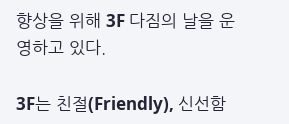향상을 위해 3F 다짐의 날을 운영하고 있다.

3F는 친절(Friendly), 신선함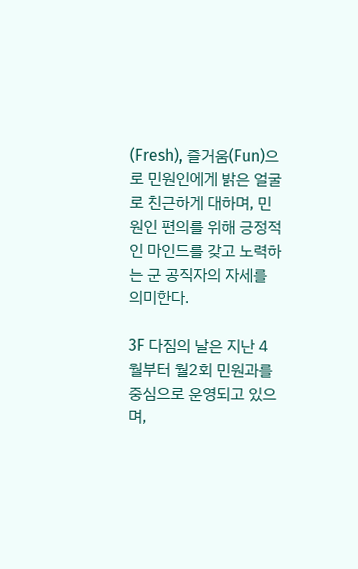(Fresh), 즐거움(Fun)으로 민원인에게 밝은 얼굴로 친근하게 대하며, 민원인 편의를 위해 긍정적인 마인드를 갖고 노력하는 군 공직자의 자세를 의미한다.

3F 다짐의 날은 지난 4월부터 월2회 민원과를 중심으로 운영되고 있으며,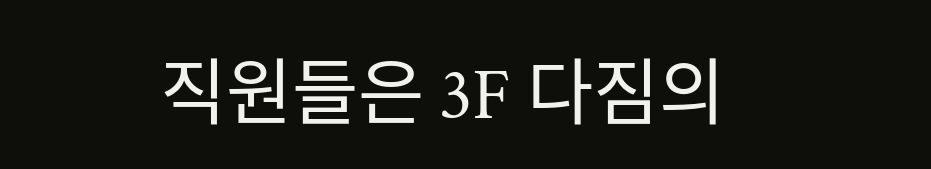직원들은 3F 다짐의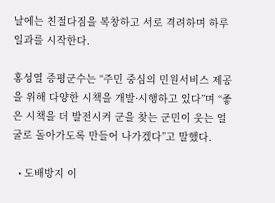날에는 친절다짐을 복창하고 서로 격려하며 하루 일과를 시작한다.

홍성열 증평군수는 “주민 중심의 민원서비스 제공을 위해 다양한 시책을 개발·시행하고 있다”며 “좋은 시책을 더 발전시켜 군을 찾는 군민이 웃는 얼굴로 돌아가도록 만들어 나가겠다”고 말했다.

  • 도배방지 이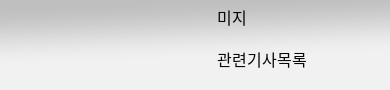미지

관련기사목록